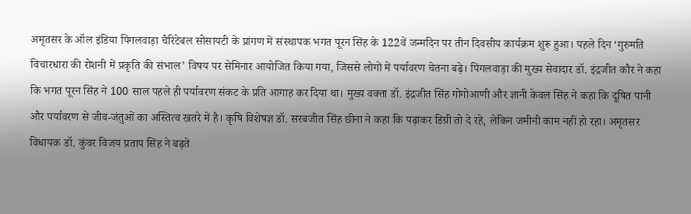अमृतसर के ऑल इंडिया पिंगलवाड़ा चैरिटेबल सोसायटी के प्रांगण में संस्थापक भगत पूरन सिंह के 122वें जन्मदिन पर तीन दिवसीय कार्यक्रम शुरू हुआ। पहले दिन ‘गुरुमति विचारधारा की रोशनी में प्रकृति की संभाल’ विषय पर सेमिनार आयोजित किया गया, जिससे लोगों में पर्यावरण चेतना बढ़े। पिंगलवाड़ा की मुख्य सेवादार डॉ. इंद्रजीत कौर ने कहा कि भगत पूरन सिंह ने 100 साल पहले ही पर्यावरण संकट के प्रति आगाह कर दिया था। मुख्य वक्ता डॉ. इंद्रजीत सिंह गोगोआणी और ज्ञानी केवल सिंह ने कहा कि दूषित पानी और पर्यावरण से जीव-जंतुओं का अस्तित्व खतरे में है। कृषि विशेषज्ञ डॉ. सरबजीत सिंह छीना ने कहा कि पढ़ाकर डिग्री तो दे रहे, लेकिन जमीनी काम नहीं हो रहा। अमृतसर विधायक डॉ. कुंवर विजय प्रताप सिंह ने बढ़ते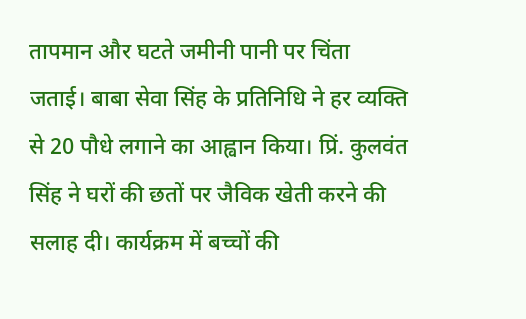तापमान और घटते जमीनी पानी पर चिंता जताई। बाबा सेवा सिंह के प्रतिनिधि ने हर व्यक्ति से 20 पौधे लगाने का आह्वान किया। प्रिं. कुलवंत सिंह ने घरों की छतों पर जैविक खेती करने की सलाह दी। कार्यक्रम में बच्चों की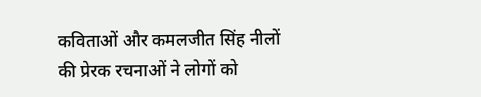कविताओं और कमलजीत सिंह नीलों की प्रेरक रचनाओं ने लोगों को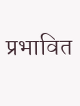प्रभावित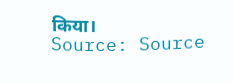किया।
Source: Source